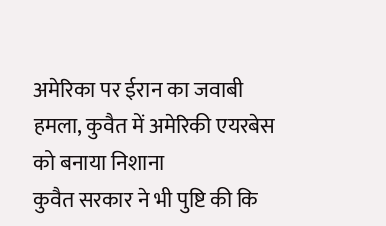अमेरिका पर ईरान का जवाबी हमला, कुवैत में अमेरिकी एयरबेस को बनाया निशाना
कुवैत सरकार ने भी पुष्टि की कि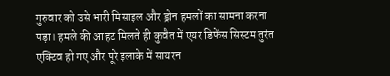गुरुवार को उसे भारी मिसाइल और ड्रोन हमलों का सामना करना पड़ा। हमले की आहट मिलते ही कुवैत में एयर डिफेंस सिस्टम तुरंत एक्टिव हो गए और पूरे इलाके में सायरन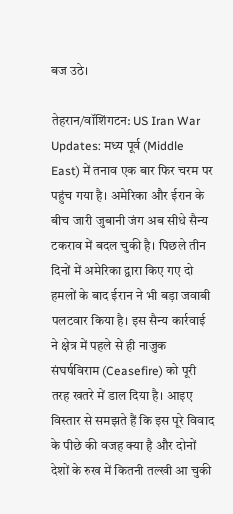बज उठे।

तेहरान/वॉशिंगटन: US Iran War Updates: मध्य पूर्व (Middle East) में तनाव एक बार फिर चरम पर पहुंच गया है। अमेरिका और ईरान के बीच जारी जुबानी जंग अब सीधे सैन्य टकराव में बदल चुकी है। पिछले तीन दिनों में अमेरिका द्वारा किए गए दो हमलों के बाद ईरान ने भी बड़ा जवाबी पलटवार किया है। इस सैन्य कार्रवाई ने क्षेत्र में पहले से ही नाजुक संघर्षविराम (Ceasefire) को पूरी तरह खतरे में डाल दिया है। आइए विस्तार से समझते हैं कि इस पूरे विवाद के पीछे की वजह क्या है और दोनों देशों के रुख में कितनी तल्खी आ चुकी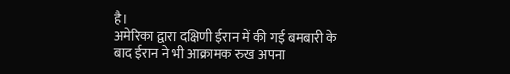है।
अमेरिका द्वारा दक्षिणी ईरान में की गई बमबारी के बाद ईरान ने भी आक्रामक रुख अपना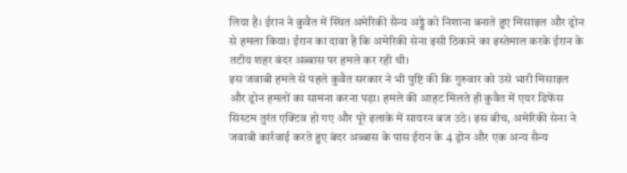लिया है। ईरान ने कुवैत में स्थित अमेरिकी सैन्य अड्डे को निशाना बनाते हुए मिसाइल और ड्रोन से हमला किया। ईरान का दावा है कि अमेरिकी सेना इसी ठिकाने का इस्तेमाल करके ईरान के तटीय शहर बंदर अब्बास पर हमले कर रही थी।
इस जवाबी हमले से पहले कुवैत सरकार ने भी पुष्टि की कि गुरुवार को उसे भारी मिसाइल और ड्रोन हमलों का सामना करना पड़ा। हमले की आहट मिलते ही कुवैत में एयर डिफेंस सिस्टम तुरंत एक्टिव हो गए और पूरे इलाके में सायरन बज उठे। इस बीच, अमेरिकी सेना ने जवाबी कार्रवाई करते हुए बंदर अब्बास के पास ईरान के 4 ड्रोन और एक अन्य सैन्य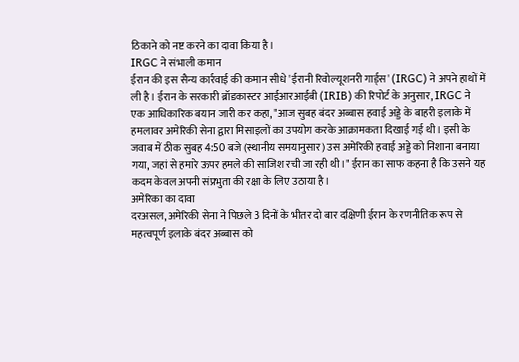ठिकाने को नष्ट करने का दावा किया है।
IRGC ने संभाली कमान
ईरान की इस सैन्य कार्रवाई की कमान सीधे 'ईरानी रिवोल्यूशनरी गार्ड्स' (IRGC) ने अपने हाथों में ली है। ईरान के सरकारी ब्रॉडकास्टर आईआरआईबी (IRIB) की रिपोर्ट के अनुसार, IRGC ने एक आधिकारिक बयान जारी कर कहा, "आज सुबह बंदर अब्बास हवाई अड्डे के बाहरी इलाके में हमलावर अमेरिकी सेना द्वारा मिसाइलों का उपयोग करके आक्रामकता दिखाई गई थी। इसी के जवाब में ठीक सुबह 4:50 बजे (स्थानीय समयानुसार) उस अमेरिकी हवाई अड्डे को निशाना बनाया गया, जहां से हमारे ऊपर हमले की साजिश रची जा रही थी।" ईरान का साफ कहना है कि उसने यह कदम केवल अपनी संप्रभुता की रक्षा के लिए उठाया है।
अमेरिका का दावा
दरअसल, अमेरिकी सेना ने पिछले 3 दिनों के भीतर दो बार दक्षिणी ईरान के रणनीतिक रूप से महत्वपूर्ण इलाके बंदर अब्बास को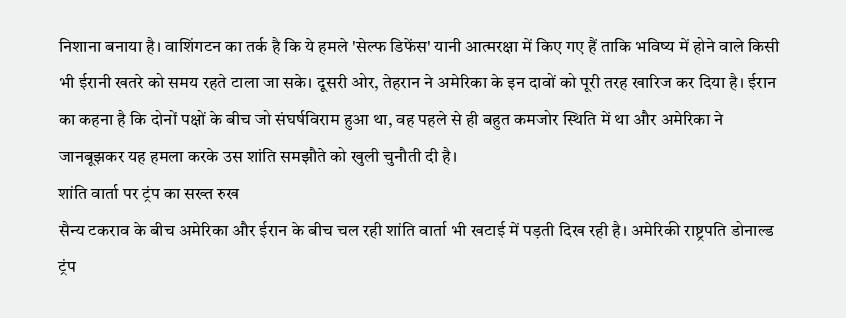निशाना बनाया है। वाशिंगटन का तर्क है कि ये हमले 'सेल्फ डिफेंस' यानी आत्मरक्षा में किए गए हैं ताकि भविष्य में होने वाले किसी भी ईरानी खतरे को समय रहते टाला जा सके। दूसरी ओर, तेहरान ने अमेरिका के इन दावों को पूरी तरह खारिज कर दिया है। ईरान का कहना है कि दोनों पक्षों के बीच जो संघर्षविराम हुआ था, वह पहले से ही बहुत कमजोर स्थिति में था और अमेरिका ने जानबूझकर यह हमला करके उस शांति समझौते को खुली चुनौती दी है।
शांति वार्ता पर ट्रंप का सख्त रुख
सैन्य टकराव के बीच अमेरिका और ईरान के बीच चल रही शांति वार्ता भी खटाई में पड़ती दिख रही है। अमेरिकी राष्ट्रपति डोनाल्ड ट्रंप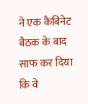ने एक कैबिनेट बैठक के बाद साफ कर दिया कि वे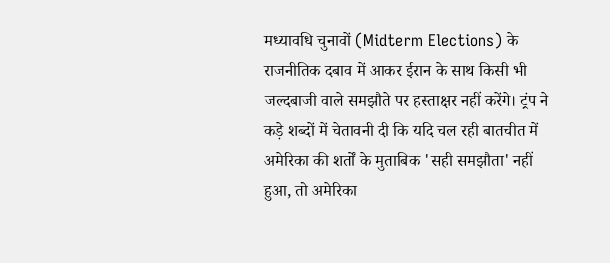मध्यावधि चुनावों (Midterm Elections) के राजनीतिक दबाव में आकर ईरान के साथ किसी भी जल्दबाजी वाले समझौते पर हस्ताक्षर नहीं करेंगे। ट्रंप ने कड़े शब्दों में चेतावनी दी कि यदि चल रही बातचीत में अमेरिका की शर्तों के मुताबिक 'सही समझौता' नहीं हुआ, तो अमेरिका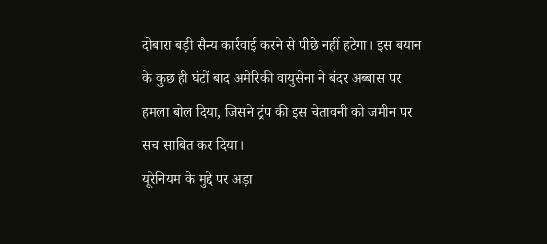दोबारा बड़ी सैन्य कार्रवाई करने से पीछे नहीं हटेगा। इस बयान के कुछ ही घंटों बाद अमेरिकी वायुसेना ने बंदर अब्बास पर हमला बोल दिया, जिसने ट्रंप की इस चेतावनी को जमीन पर सच साबित कर दिया।
यूरेनियम के मुद्दे पर अड़ा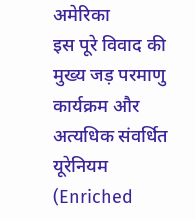अमेरिका
इस पूरे विवाद की मुख्य जड़ परमाणु कार्यक्रम और अत्यधिक संवर्धित यूरेनियम (Enriched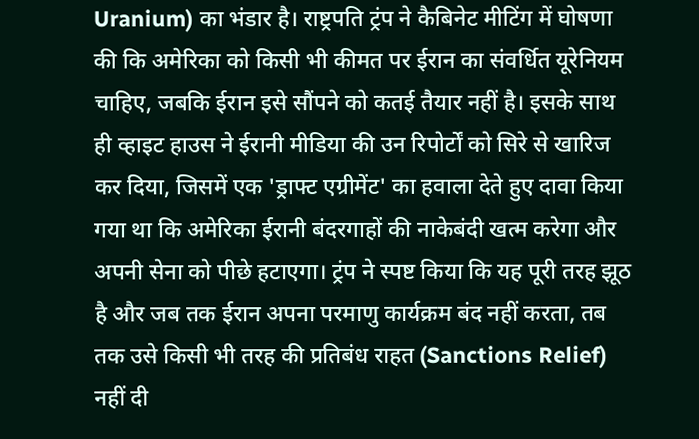Uranium) का भंडार है। राष्ट्रपति ट्रंप ने कैबिनेट मीटिंग में घोषणा की कि अमेरिका को किसी भी कीमत पर ईरान का संवर्धित यूरेनियम चाहिए, जबकि ईरान इसे सौंपने को कतई तैयार नहीं है। इसके साथ ही व्हाइट हाउस ने ईरानी मीडिया की उन रिपोर्टों को सिरे से खारिज कर दिया, जिसमें एक 'ड्राफ्ट एग्रीमेंट' का हवाला देते हुए दावा किया गया था कि अमेरिका ईरानी बंदरगाहों की नाकेबंदी खत्म करेगा और अपनी सेना को पीछे हटाएगा। ट्रंप ने स्पष्ट किया कि यह पूरी तरह झूठ है और जब तक ईरान अपना परमाणु कार्यक्रम बंद नहीं करता, तब तक उसे किसी भी तरह की प्रतिबंध राहत (Sanctions Relief) नहीं दी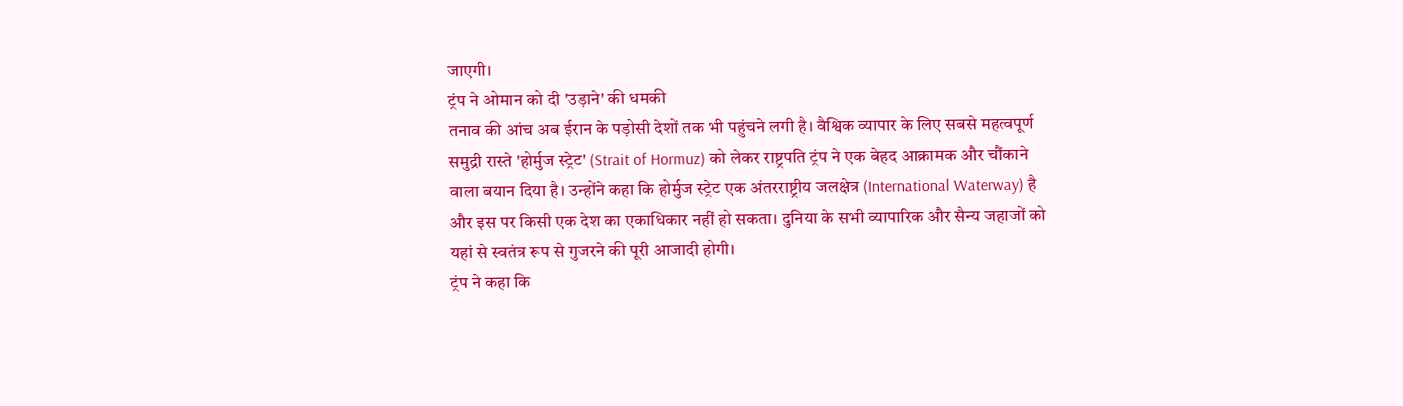जाएगी।
ट्रंप ने ओमान को दी 'उड़ाने' की धमकी
तनाव की आंच अब ईरान के पड़ोसी देशों तक भी पहुंचने लगी है। वैश्विक व्यापार के लिए सबसे महत्वपूर्ण समुद्री रास्ते 'होर्मुज स्ट्रेट' (Strait of Hormuz) को लेकर राष्ट्रपति ट्रंप ने एक बेहद आक्रामक और चौंकाने वाला बयान दिया है। उन्होंने कहा कि होर्मुज स्ट्रेट एक अंतरराष्ट्रीय जलक्षेत्र (International Waterway) है और इस पर किसी एक देश का एकाधिकार नहीं हो सकता। दुनिया के सभी व्यापारिक और सैन्य जहाजों को यहां से स्वतंत्र रूप से गुजरने की पूरी आजादी होगी।
ट्रंप ने कहा कि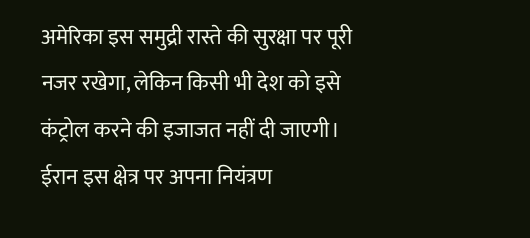अमेरिका इस समुद्री रास्ते की सुरक्षा पर पूरी नजर रखेगा, लेकिन किसी भी देश को इसे कंट्रोल करने की इजाजत नहीं दी जाएगी। ईरान इस क्षेत्र पर अपना नियंत्रण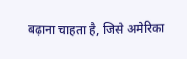बढ़ाना चाहता है, जिसे अमेरिका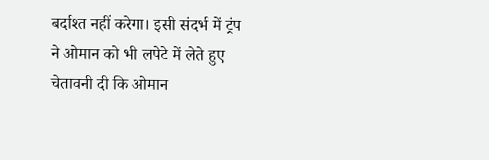बर्दाश्त नहीं करेगा। इसी संदर्भ में ट्रंप ने ओमान को भी लपेटे में लेते हुए चेतावनी दी कि ओमान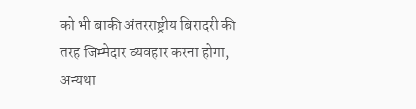को भी बाकी अंतरराष्ट्रीय बिरादरी की तरह जिम्मेदार व्यवहार करना होगा, अन्यथा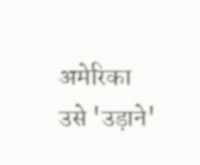अमेरिका उसे 'उड़ाने'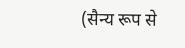(सैन्य रूप से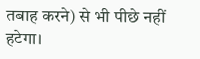तबाह करने) से भी पीछे नहीं हटेगा।